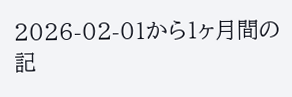2026-02-01から1ヶ月間の記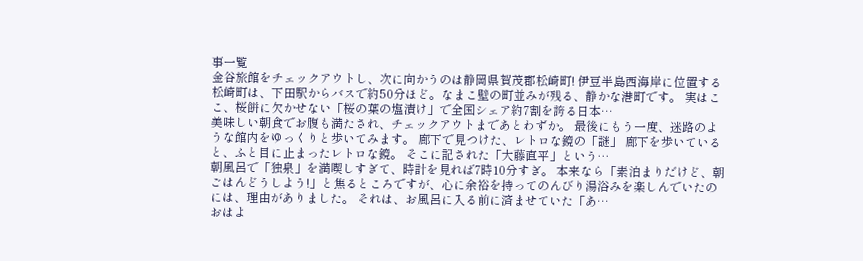事一覧
金谷旅館をチェックアウトし、次に向かうのは静岡県賀茂郡松崎町! 伊豆半島西海岸に位置する松崎町は、下田駅からバスで約50分ほど。なまこ壁の町並みが残る、静かな港町です。 実はここ、桜餅に欠かせない「桜の葉の塩漬け」で全国シェア約7割を誇る日本…
美味しい朝食でお腹も満たされ、チェックアウトまであとわずか。 最後にもう一度、迷路のような館内をゆっくりと歩いてみます。 廊下で見つけた、レトロな鏡の「謎」 廊下を歩いていると、ふと目に止まったレトロな鏡。 そこに記された「大藤直平」という…
朝風呂で「独泉」を満喫しすぎて、時計を見れば7時10分すぎ。 本来なら「素泊まりだけど、朝ごはんどうしよう!」と焦るところですが、心に余裕を持ってのんびり湯浴みを楽しんでいたのには、理由がありました。 それは、お風呂に入る前に済ませていた「あ…
おはよ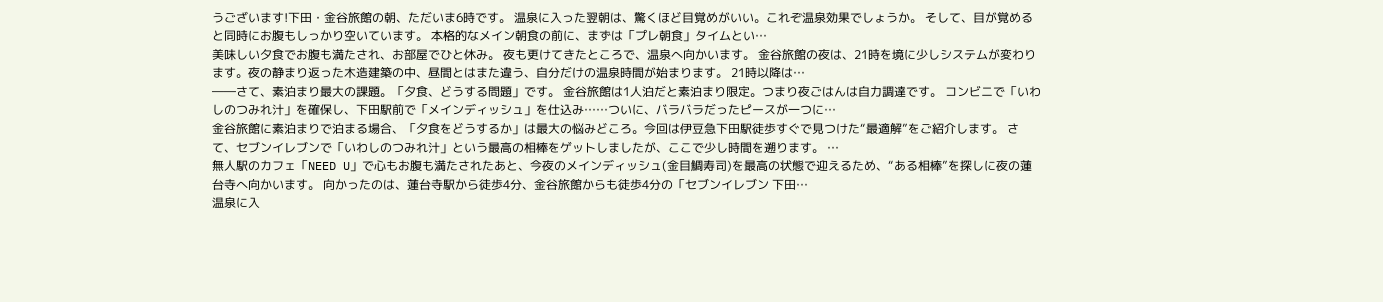うございます!下田・金谷旅館の朝、ただいま6時です。 温泉に入った翌朝は、驚くほど目覚めがいい。これぞ温泉効果でしょうか。 そして、目が覚めると同時にお腹もしっかり空いています。 本格的なメイン朝食の前に、まずは「プレ朝食」タイムとい…
美味しい夕食でお腹も満たされ、お部屋でひと休み。 夜も更けてきたところで、温泉へ向かいます。 金谷旅館の夜は、21時を境に少しシステムが変わります。夜の静まり返った木造建築の中、昼間とはまた違う、自分だけの温泉時間が始まります。 21時以降は…
――さて、素泊まり最大の課題。「夕食、どうする問題」です。 金谷旅館は1人泊だと素泊まり限定。つまり夜ごはんは自力調達です。 コンビニで「いわしのつみれ汁」を確保し、下田駅前で「メインディッシュ」を仕込み……ついに、バラバラだったピースが一つに…
金谷旅館に素泊まりで泊まる場合、「夕食をどうするか」は最大の悩みどころ。今回は伊豆急下田駅徒歩すぐで見つけた“最適解”をご紹介します。 さて、セブンイレブンで「いわしのつみれ汁」という最高の相棒をゲットしましたが、ここで少し時間を遡ります。 …
無人駅のカフェ「NEED U」で心もお腹も満たされたあと、今夜のメインディッシュ(金目鯛寿司)を最高の状態で迎えるため、“ある相棒”を探しに夜の蓮台寺へ向かいます。 向かったのは、蓮台寺駅から徒歩4分、金谷旅館からも徒歩4分の「セブンイレブン 下田…
温泉に入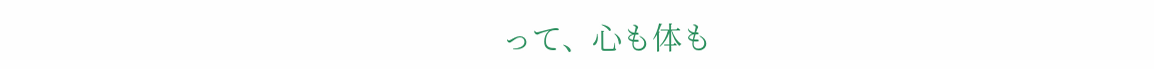って、心も体も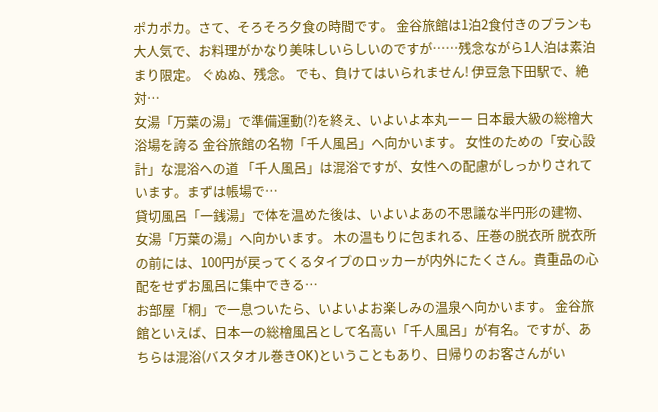ポカポカ。さて、そろそろ夕食の時間です。 金谷旅館は1泊2食付きのプランも大人気で、お料理がかなり美味しいらしいのですが……残念ながら1人泊は素泊まり限定。 ぐぬぬ、残念。 でも、負けてはいられません! 伊豆急下田駅で、絶対…
女湯「万葉の湯」で準備運動(?)を終え、いよいよ本丸ーー 日本最大級の総檜大浴場を誇る 金谷旅館の名物「千人風呂」へ向かいます。 女性のための「安心設計」な混浴への道 「千人風呂」は混浴ですが、女性への配慮がしっかりされています。まずは帳場で…
貸切風呂「一銭湯」で体を温めた後は、いよいよあの不思議な半円形の建物、女湯「万葉の湯」へ向かいます。 木の温もりに包まれる、圧巻の脱衣所 脱衣所の前には、100円が戻ってくるタイプのロッカーが内外にたくさん。貴重品の心配をせずお風呂に集中できる…
お部屋「桐」で一息ついたら、いよいよお楽しみの温泉へ向かいます。 金谷旅館といえば、日本一の総檜風呂として名高い「千人風呂」が有名。ですが、あちらは混浴(バスタオル巻きOK)ということもあり、日帰りのお客さんがい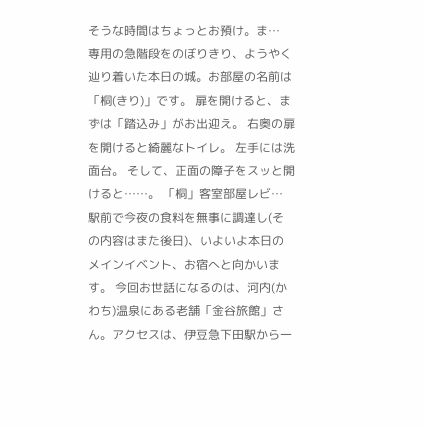そうな時間はちょっとお預け。ま…
専用の急階段をのぼりきり、ようやく辿り着いた本日の城。お部屋の名前は「桐(きり)」です。 扉を開けると、まずは「踏込み」がお出迎え。 右奥の扉を開けると綺麗なトイレ。 左手には洗面台。 そして、正面の障子をスッと開けると……。 「桐」客室部屋レビ…
駅前で今夜の食料を無事に調達し(その内容はまた後日)、いよいよ本日のメインイベント、お宿へと向かいます。 今回お世話になるのは、河内(かわち)温泉にある老舗「金谷旅館」さん。アクセスは、伊豆急下田駅から一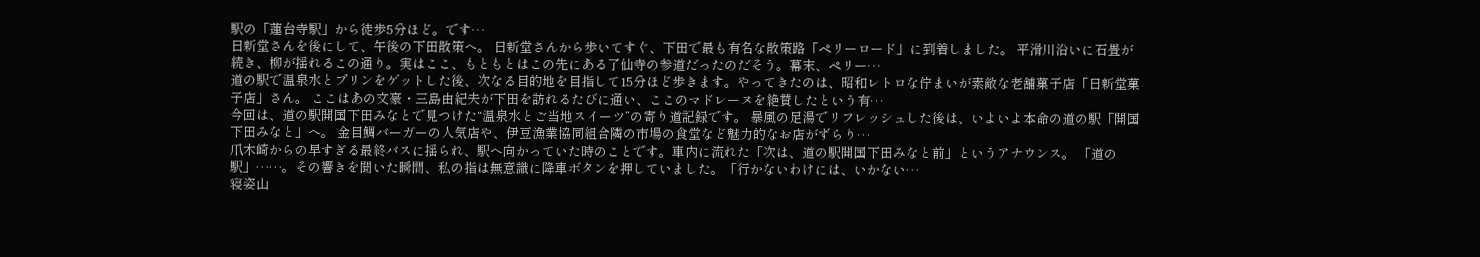駅の「蓮台寺駅」から徒歩5分ほど。です…
日新堂さんを後にして、午後の下田散策へ。 日新堂さんから歩いてすぐ、下田で最も有名な散策路「ペリーロード」に到着しました。 平滑川沿いに石畳が続き、柳が揺れるこの通り。実はここ、もともとはこの先にある了仙寺の参道だったのだそう。幕末、ペリー…
道の駅で温泉水とプリンをゲットした後、次なる目的地を目指して15分ほど歩きます。やってきたのは、昭和レトロな佇まいが素敵な老舗菓子店「日新堂菓子店」さん。 ここはあの文豪・三島由紀夫が下田を訪れるたびに通い、ここのマドレーヌを絶賛したという有…
今回は、道の駅開国下田みなとで見つけた“温泉水とご当地スイーツ”の寄り道記録です。 暴風の足湯でリフレッシュした後は、いよいよ本命の道の駅「開国下田みなと」へ。 金目鯛バーガーの人気店や、伊豆漁業協同組合隣の市場の食堂など魅力的なお店がずらり…
爪木崎からの早すぎる最終バスに揺られ、駅へ向かっていた時のことです。車内に流れた「次は、道の駅開国下田みなと前」というアナウンス。 「道の駅」……。その響きを聞いた瞬間、私の指は無意識に降車ボタンを押していました。「行かないわけには、いかない…
寝姿山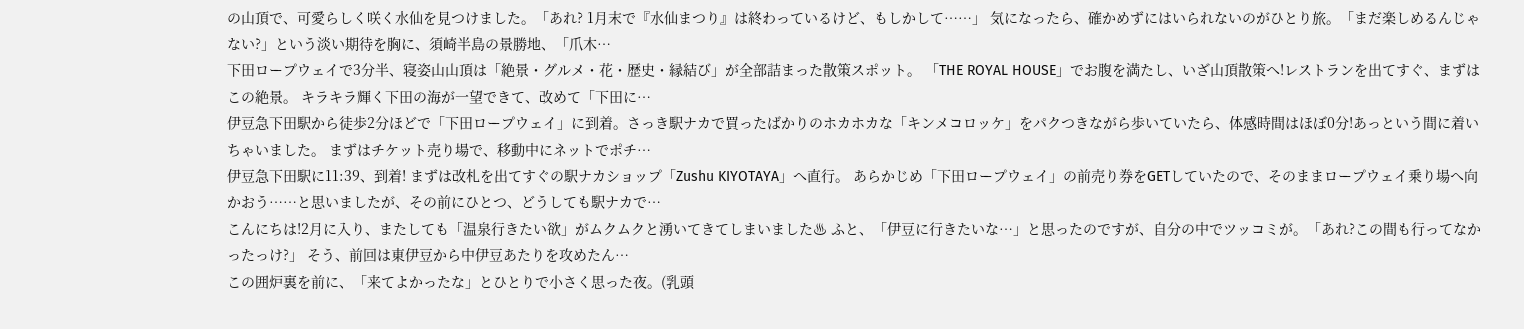の山頂で、可愛らしく咲く水仙を見つけました。「あれ? 1月末で『水仙まつり』は終わっているけど、もしかして……」 気になったら、確かめずにはいられないのがひとり旅。「まだ楽しめるんじゃない?」という淡い期待を胸に、須崎半島の景勝地、「爪木…
下田ロープウェイで3分半、寝姿山山頂は「絶景・グルメ・花・歴史・縁結び」が全部詰まった散策スポット。 「THE ROYAL HOUSE」でお腹を満たし、いざ山頂散策へ!レストランを出てすぐ、まずはこの絶景。 キラキラ輝く下田の海が一望できて、改めて「下田に…
伊豆急下田駅から徒歩2分ほどで「下田ロープウェイ」に到着。さっき駅ナカで買ったばかりのホカホカな「キンメコロッケ」をパクつきながら歩いていたら、体感時間はほぼ0分!あっという間に着いちゃいました。 まずはチケット売り場で、移動中にネットでポチ…
伊豆急下田駅に11:39、到着! まずは改札を出てすぐの駅ナカショップ「Zushu KIYOTAYA」へ直行。 あらかじめ「下田ロープウェイ」の前売り券をGETしていたので、そのままロープウェイ乗り場へ向かおう……と思いましたが、その前にひとつ、どうしても駅ナカで…
こんにちは!2月に入り、またしても「温泉行きたい欲」がムクムクと湧いてきてしまいました♨ ふと、「伊豆に行きたいな…」と思ったのですが、自分の中でツッコミが。「あれ?この間も行ってなかったっけ?」 そう、前回は東伊豆から中伊豆あたりを攻めたん…
この囲炉裏を前に、「来てよかったな」とひとりで小さく思った夜。(乳頭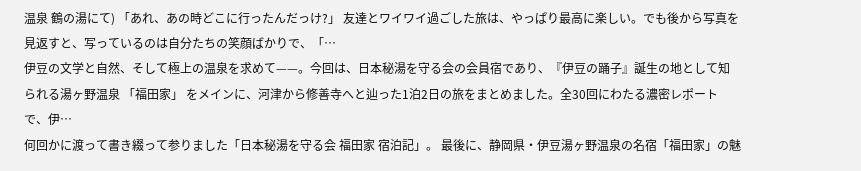温泉 鶴の湯にて) 「あれ、あの時どこに行ったんだっけ?」 友達とワイワイ過ごした旅は、やっぱり最高に楽しい。でも後から写真を見返すと、写っているのは自分たちの笑顔ばかりで、「…
伊豆の文学と自然、そして極上の温泉を求めて——。今回は、日本秘湯を守る会の会員宿であり、『伊豆の踊子』誕生の地として知られる湯ヶ野温泉 「福田家」 をメインに、河津から修善寺へと辿った1泊2日の旅をまとめました。全30回にわたる濃密レポートで、伊…
何回かに渡って書き綴って参りました「日本秘湯を守る会 福田家 宿泊記」。 最後に、静岡県・伊豆湯ヶ野温泉の名宿「福田家」の魅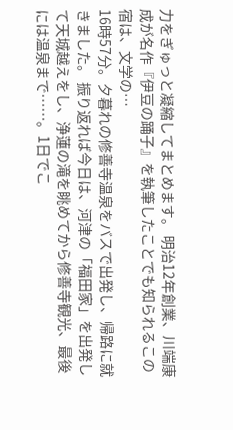力をぎゅっと凝縮してまとめます。 明治12年創業、川端康成が名作『伊豆の踊子』を執筆したことでも知られるこの宿は、文学の…
16時57分。夕暮れの修善寺温泉をバスで出発し、帰路に就きました。 振り返れば今日は、河津の「福田家」を出発して天城越えをし、浄蓮の滝を眺めてから修善寺観光、最後には温泉まで……。1日でこ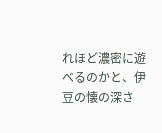れほど濃密に遊べるのかと、伊豆の懐の深さ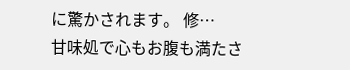に驚かされます。 修…
甘味処で心もお腹も満たさ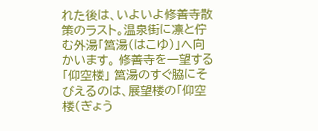れた後は、いよいよ修善寺散策のラスト。温泉街に凛と佇む外湯「筥湯(はこゆ)」へ向かいます。 修善寺を一望する「仰空楼」 筥湯のすぐ脇にそびえるのは、展望楼の「仰空楼(ぎょう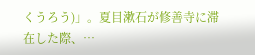くうろう)」。夏目漱石が修善寺に滞在した際、…